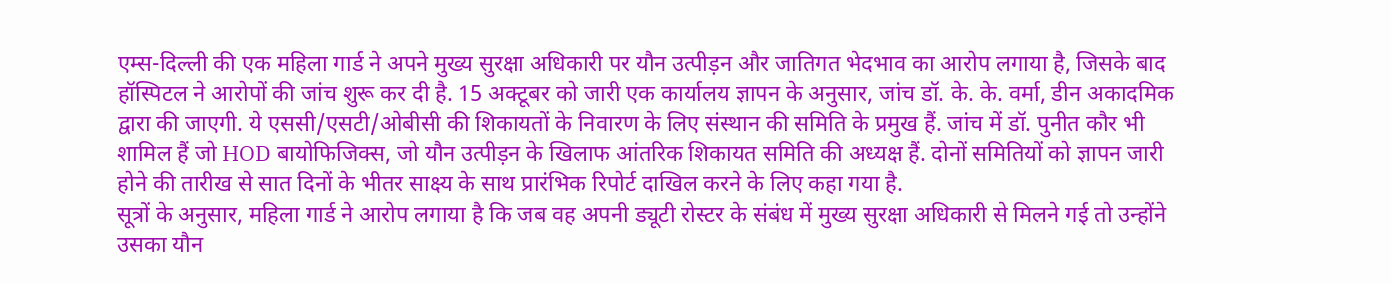एम्स-दिल्ली की एक महिला गार्ड ने अपने मुख्य सुरक्षा अधिकारी पर यौन उत्पीड़न और जातिगत भेदभाव का आरोप लगाया है, जिसके बाद हॉस्पिटल ने आरोपों की जांच शुरू कर दी है. 15 अक्टूबर को जारी एक कार्यालय ज्ञापन के अनुसार, जांच डॉ. के. के. वर्मा, डीन अकादमिक द्वारा की जाएगी. ये एससी/एसटी/ओबीसी की शिकायतों के निवारण के लिए संस्थान की समिति के प्रमुख हैं. जांच में डॉ. पुनीत कौर भी शामिल हैं जो HOD बायोफिजिक्स, जो यौन उत्पीड़न के खिलाफ आंतरिक शिकायत समिति की अध्यक्ष हैं. दोनों समितियों को ज्ञापन जारी होने की तारीख से सात दिनों के भीतर साक्ष्य के साथ प्रारंभिक रिपोर्ट दाखिल करने के लिए कहा गया है.
सूत्रों के अनुसार, महिला गार्ड ने आरोप लगाया है कि जब वह अपनी ड्यूटी रोस्टर के संबंध में मुख्य सुरक्षा अधिकारी से मिलने गई तो उन्होंने उसका यौन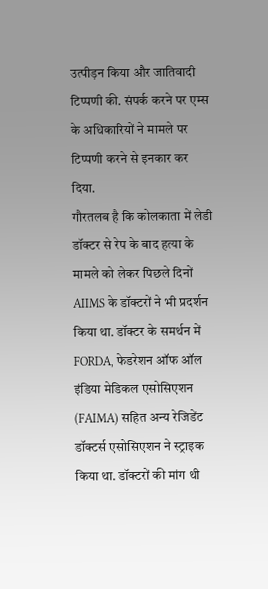उत्पीड़न किया और जातिवादी टिप्पणी की. संपर्क करने पर एम्स के अधिकारियों ने मामले पर टिप्पणी करने से इनकार कर दिया.
गौरतलब है कि कोलकाता में लेडी डॉक्टर से रेप के बाद हत्या के मामले को लेकर पिछले दिनों AIIMS के डॉक्टरों ने भी प्रदर्शन किया था. डॉक्टर के समर्थन में FORDA, फेडरेशन ऑफ ऑल इंडिया मेडिकल एसोसिएशन (FAIMA) सहित अन्य रेजिडेंट डॉक्टर्स एसोसिएशन ने स्ट्राइक किया था. डॉक्टरों की मांग थी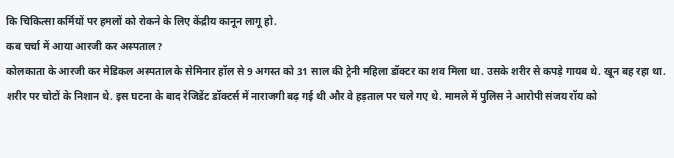कि चिकित्सा कर्मियों पर हमलों को रोकने के लिए केंद्रीय कानून लागू हो.
कब चर्चा में आया आरजी कर अस्पताल?
कोलकाता के आरजी कर मेडिकल अस्पताल के सेमिनार हॉल से 9 अगस्त को 31 साल की ट्रेनी महिला डॉक्टर का शव मिला था. उसके शरीर से कपड़े गायब थे. खून बह रहा था. शरीर पर चोटों के निशान थे. इस घटना के बाद रेजिडेंट डॉक्टर्स में नाराजगी बढ़ गई थी और वे हड़ताल पर चले गए थे. मामले में पुलिस ने आरोपी संजय रॉय को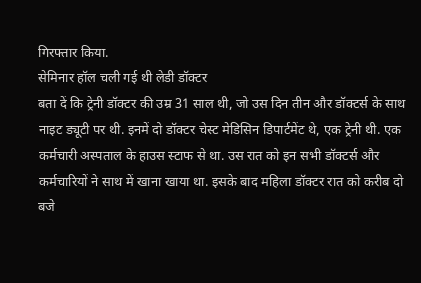गिरफ्तार किया.
सेमिनार हॉल चली गई थी लेडी डॉक्टर
बता दें कि ट्रेनी डॉक्टर की उम्र 31 साल थी, जो उस दिन तीन और डॉक्टर्स के साथ नाइट ड्यूटी पर थी. इनमें दो डॉक्टर चेस्ट मेडिसिन डिपार्टमेंट थे, एक ट्रेनी थी. एक कर्मचारी अस्पताल के हाउस स्टाफ से था. उस रात को इन सभी डॉक्टर्स और कर्मचारियों ने साथ में खाना खाया था. इसके बाद महिला डॉक्टर रात को करीब दो बजे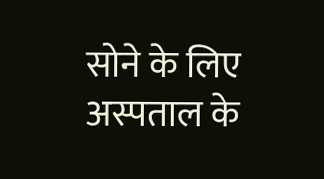सोने के लिए अस्पताल के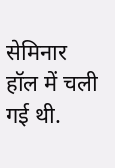सेमिनार हॉल में चली गई थी.